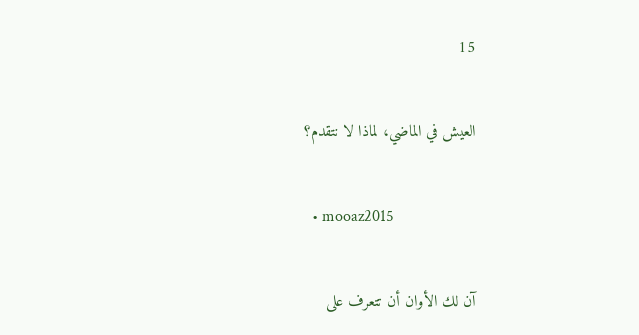15

العيش في الماضي، لماذا لا نتقدم؟

  • mooaz2015

آن لك الأوان أن تتعرف على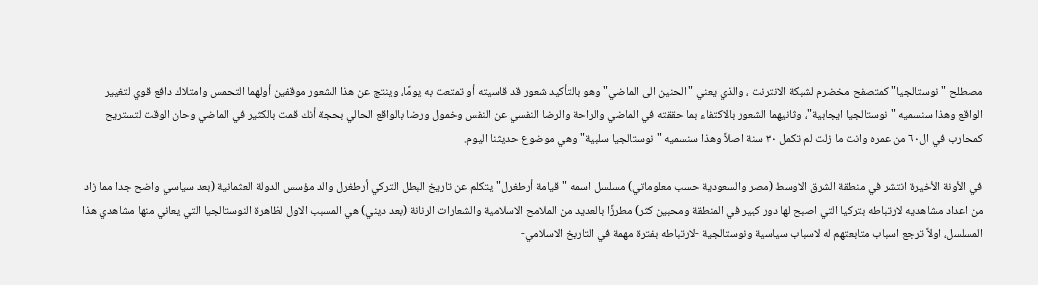مصطلح "نوستالجيا" كمتصفح مخضرم لشبكة الانترنت ، والذي يعني "الحنين الى الماضي" وهو بالتأكيد شعور قد قاسيته أو تمتعت به يومًا، وينتج عن هذا الشعور موقفين أولهما التحمس وامتلاك دافع قوي لتغيير الواقع وهذا سنسميه "نوستالجيا ايجابية"، وثانيهما الشعور بالاكتفاء بما حققته في الماضي والراحة والرضا النفسي عن النفس وخمول ورضا بالواقع الحالي بحجة أنك قمت بالكثير في الماضي وحان الوقت لتستريح كمحارب في ال٦٠ من عمره وانت ما زلت لم تكمل ٣٠ سنة اصلاً وهذا سنسميه "نوستالجيا سلبية" وهي موضوع حديثنا اليوم.

في الأونة الأخيرة انتشر في منطقة الشرق الاوسط (مصر والسعودية حسب معلوماتي) مسلسل اسمه "قيامة أرطغرل" يتكلم عن تاريخ البطل التركي أرطغرل والد مؤسس الدولة العثمانية (بعد سياسي واضح جدا مما زاد من اعداد مشاهديه لارتباطه بتركيا التي اصبح لها دور كبير في المنطقة ومحبين كثر) مطرزًا بالعديد من الملامح الاسلامية والشعارات الرنانة (بعد ديني) هي المسبب الاول لظاهرة النوستالجيا التي يعاني منها مشاهدي هذا المسلسل، اولاً ترجع اسباب متابعتهم له لاسباب سياسية ونوستالجية -لارتباطه بفترة مهمة في التاربخ الاسلامي-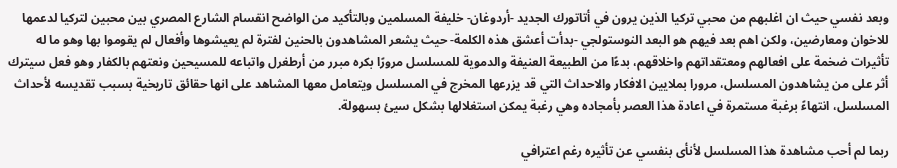وبعد نفسي حيث ان اغلبهم من محبي تركيا الذين يرون في أتاتورك الجديد -أردوغان- خليفة المسلمين وبالتأكيد من الواضح انقسام الشارع المصري بين محبين لتركيا لدعمها للاخوان ومعارضين، ولكن اهم بعد فيهم هو البعد النوستولجي -بدأت أعشق هذه الكلمة- حيث يشعر المشاهدون بالحنين لفترة لم يعيشوها وأفعال لم يقوموا بها وهو ما له تأثيرات ضخمة على افعالهم ومعتقداتهم واخلاقهم، بدءًا من الطبيعة العنيفة والدموية للمسلسل مرورًا بكره مبرر من أرطغرل واتباعه للمسيحين ونعتهم بالكفار وهو فعل سيترك أثر على من يشاهدون المسلسل، مرورا بملايين الافكار والاحداث التي قد يزرعها المخرج في المسلسل ويتعامل معها المشاهد على انها حقائق تاريخية بسبب تقديسه لأحداث المسلسل، انتهاءً برغبة مستمرة في اعادة هذا العصر بأمجاده وهي رغبة يمكن استغلالها بشكل سيئ بسهولة.

ربما لم أحب مشاهدة هذا المسلسل لأنأى بنفسي عن تأثيره رغم اعترافي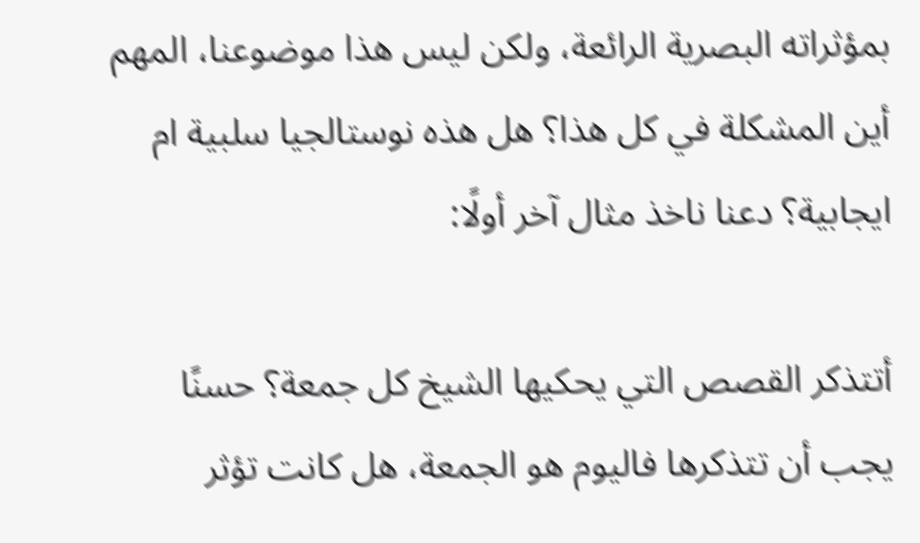بمؤثراته البصرية الرائعة، ولكن ليس هذا موضوعنا، المهم أين المشكلة في كل هذا؟ هل هذه نوستالجيا سلبية ام ايجابية؟ دعنا ناخذ مثال آخر أولًا:

أتتذكر القصص التي يحكيها الشيخ كل جمعة؟ حسنًا يجب أن تتذكرها فاليوم هو الجمعة، هل كانت تؤثر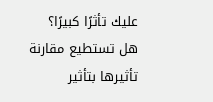عليك تأثرًا كبيرًا؟ هل تستطيع مقارنة تأثيرها بتأثير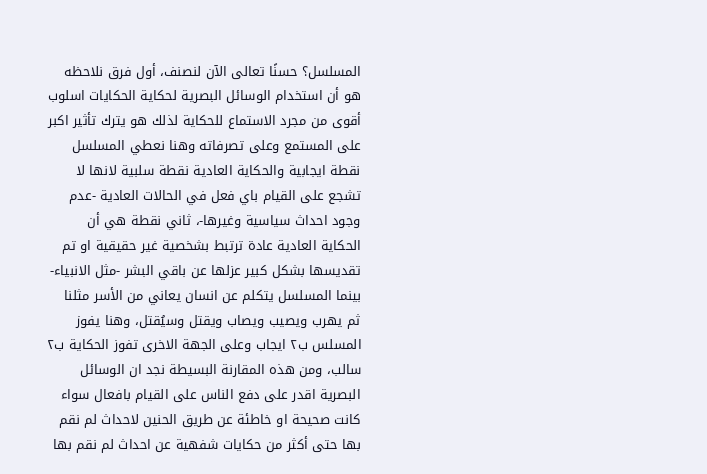المسلسل؟ حسنًا تعالى الآن لنصنف، أول فرق نلاحظه هو أن استخدام الوسائل البصرية لحكاية الحكايات اسلوب أقوى من مجرد الاستماع للحكاية لذلك هو يترك تأثير اكبر على المستمع وعلى تصرفاته وهنا نعطي المسلسل نقطة ايجابية والحكاية العادية نقطة سلبية لانها لا تشجع على القيام باي فعل في الحالات العادية -عدم وجود احداث سياسية وغيرها-، ثاني نقطة هي أن الحكاية العادية عادة ترتبط بشخصية غير حقيقية او تم تقديسها بشكل كبير عزلها عن باقي البشر -مثل الانبياء- بينما المسلسل يتكلم عن انسان يعاني من الأسر مثلنا ثم يهرب ويصيب ويصاب ويقتل وسيُقتل، وهنا يفوز المسلس ب٢ ايجاب وعلى الجهة الاخرى تفوز الحكاية ب٢ سالب، ومن هذه المقارنة البسيطة نجد ان الوسائل البصرية اقدر على دفع الناس على القيام بافعال سواء كانت صحيحة او خاطئة عن طريق الحنين لاحداث لم نقم بها حتى أكثر من حكايات شفهية عن احداث لم نقم بها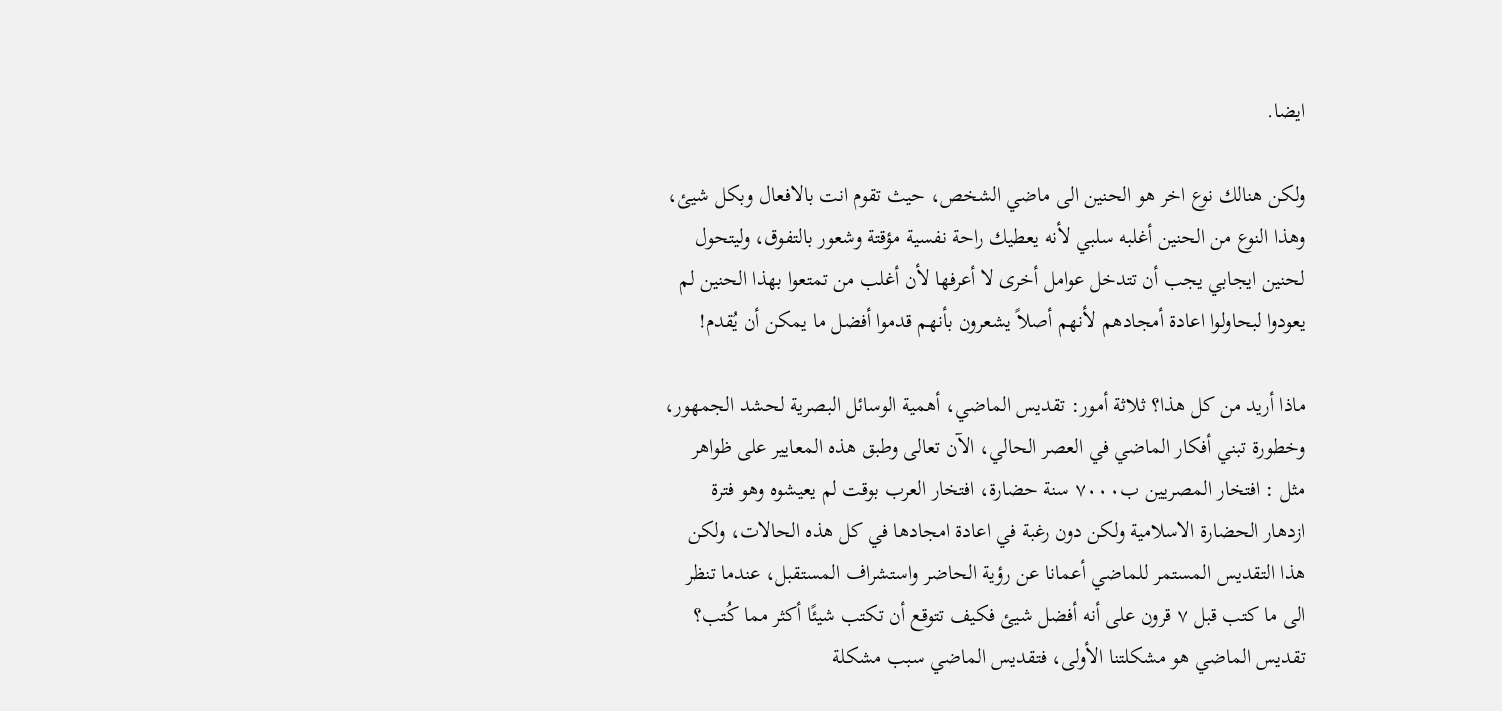ايضا.

ولكن هنالك نوع اخر هو الحنين الى ماضي الشخص، حيث تقوم انت بالافعال وبكل شيئ، وهذا النوع من الحنين أغلبه سلبي لأنه يعطيك راحة نفسية مؤقتة وشعور بالتفوق، وليتحول لحنين ايجابي يجب أن تتدخل عوامل أخرى لا أعرفها لأن أغلب من تمتعوا بهذا الحنين لم يعودوا لبحاولوا اعادة أمجادهم لأنهم أصلاً يشعرون بأنهم قدموا أفضل ما يمكن أن يُقدم!

ماذا أريد من كل هذا؟ ثلاثة أمور: تقديس الماضي، أهمية الوسائل البصرية لحشد الجمهور، وخطورة تبني أفكار الماضي في العصر الحالي، الآن تعالى وطبق هذه المعايير على ظواهر مثل : افتخار المصريين ب٧٠٠٠ سنة حضارة، افتخار العرب بوقت لم يعيشوه وهو فترة ازدهار الحضارة الاسلامية ولكن دون رغبة في اعادة امجادها في كل هذه الحالات، ولكن هذا التقديس المستمر للماضي أعمانا عن رؤية الحاضر واستشراف المستقبل، عندما تنظر الى ما كتب قبل ٧ قرون على أنه أفضل شيئ فكيف تتوقع أن تكتب شيئًا أكثر مما كُتب؟ تقديس الماضي هو مشكلتنا الأولى، فتقديس الماضي سبب مشكلة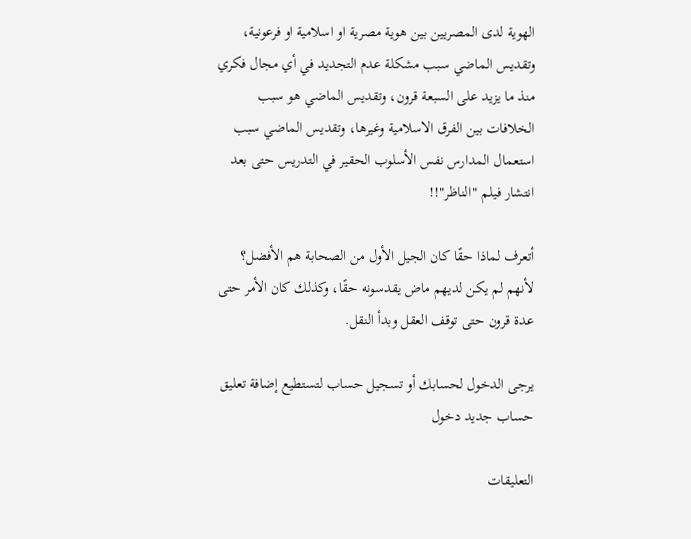الهوية لدى المصريين بين هوية مصرية او اسلامية او فرعونية، وتقديس الماضي سبب مشكلة عدم التجديد في أي مجال فكري منذ ما يزيد على السبعة قرون، وتقديس الماضي هو سبب الخلافات بين الفرق الاسلامية وغيرها، وتقديس الماضي سبب استعمال المدارس نفس الأسلوب الحقير في التدريس حتى بعد انتشار فيلم "الناظر"!!

أتعرف لماذا حقًا كان الجيل الأول من الصحابة هم الأفضل؟ لأنهم لم يكن لديهم ماض يقدسونه حقًا، وكذلك كان الأمر حتى عدة قرون حتى توقف العقل وبدأ النقل.

يرجى الدخول لحسابك أو تسجيل حساب لتستطيع إضافة تعليق
حساب جديد دخول

التعليقات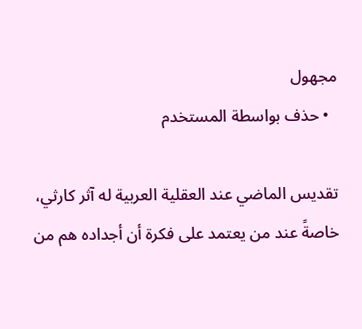مجهول
  • حذف بواسطة المستخدم

تقديس الماضي عند العقلية العربية له آثر كارثي، خاصةً عند من يعتمد على فكرة أن أجداده هم من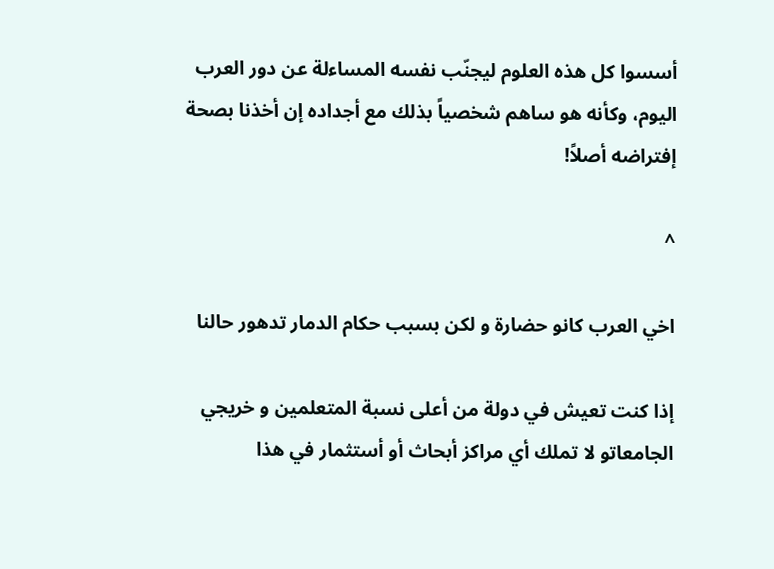أسسوا كل هذه العلوم ليجنّب نفسه المساءلة عن دور العرب اليوم، وكأنه هو ساهم شخصياً بذلك مع أجداده إن أخذنا بصحة إفتراضه أصلاً!

^

اخي العرب كانو حضارة و لكن بسبب حكام الدمار تدهور حالنا

إذا كنت تعيش في دولة من أعلى نسبة المتعلمين و خريجي الجامعاتو لا تملك أي مراكز أبحاث أو أستثمار في هذا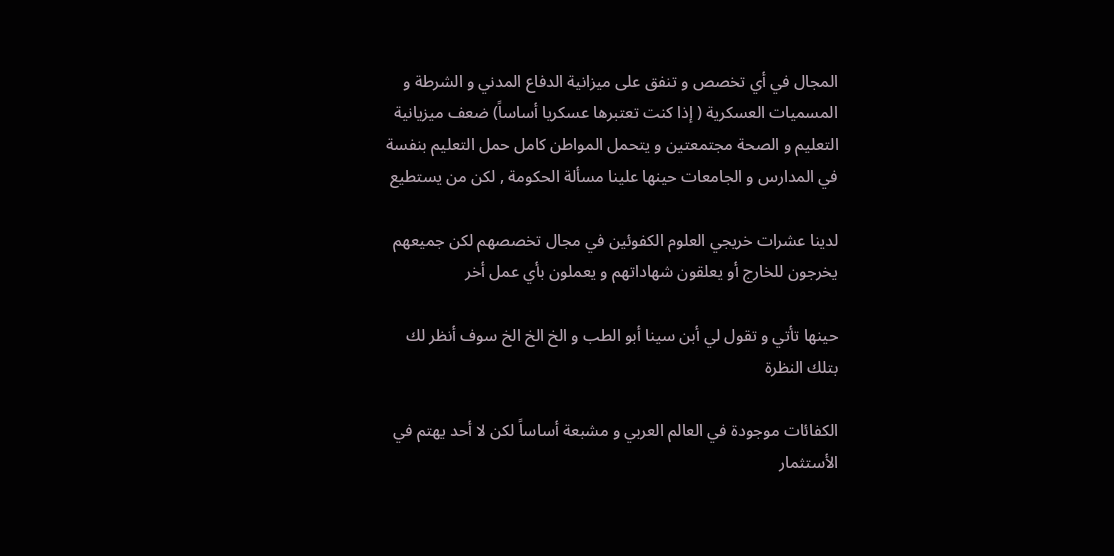المجال في أي تخصص و تنفق على ميزانية الدفاع المدني و الشرطة و المسميات العسكرية ( إذا كنت تعتبرها عسكريا أساساً) ضعف ميزيانية التعليم و الصحة مجتمعتين و يتحمل المواطن كامل حمل التعليم بنفسة في المدارس و الجامعات حينها علينا مسألة الحكومة , لكن من يستطيع

لدينا عشرات خريجي العلوم الكفوئين في مجال تخصصهم لكن جميعهم يخرجون للخارج أو يعلقون شهاداتهم و يعملون بأي عمل أخر

حينها تأتي و تقول لي أبن سينا أبو الطب و الخ الخ الخ سوف أنظر لك بتلك النظرة

الكفائات موجودة في العالم العربي و مشبعة أساساً لكن لا أحد يهتم في الأستثمار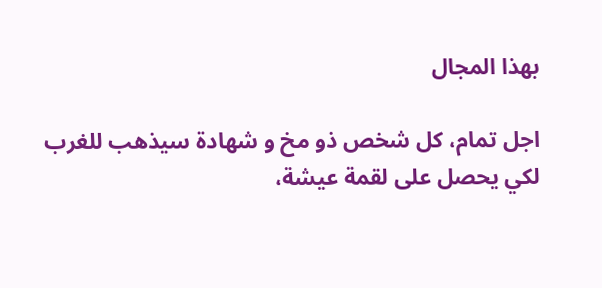بهذا المجال

اجل تمام، كل شخص ذو مخ و شهادة سيذهب للغرب لكي يحصل على لقمة عيشة،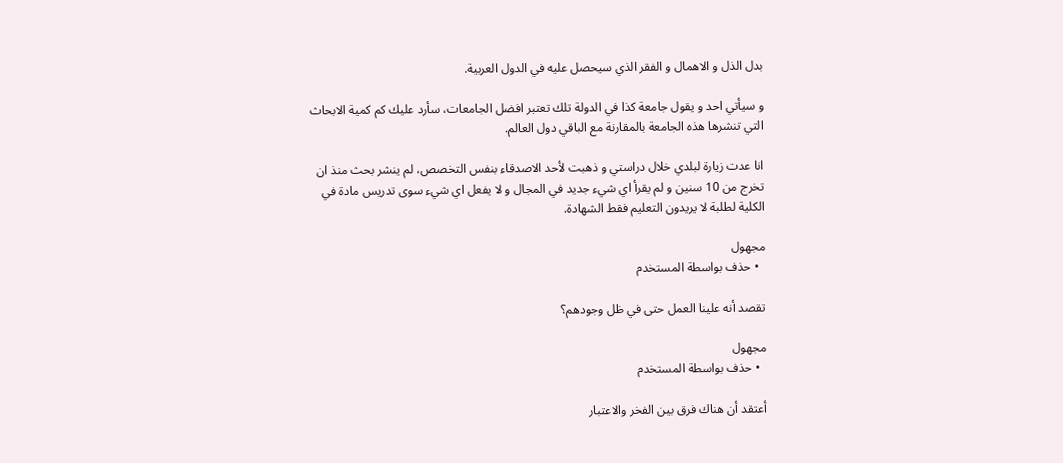بدل الذل و الاهمال و الفقر الذي سيحصل عليه في الدول العربية.

و سيأتي احد و يقول جامعة كذا في الدولة تلك تعتبر افضل الجامعات، سأرد عليك كم كمية الابحاث التي تنشرها هذه الجامعة بالمقارنة مع الباقي دول العالم.

انا عدت زيارة لبلدي خلال دراستي و ذهبت لأحد الاصدقاء بنفس التخصص، لم ينشر بحث منذ ان تخرج من 10 سنين و لم يقرأ اي شيء جديد في المجال و لا يفعل اي شيء سوى تدريس مادة في الكلية لطلبة لا يريدون التعليم فقط الشهادة.

مجهول
  • حذف بواسطة المستخدم

تقصد أنه علينا العمل حتى في ظل وجودهم؟

مجهول
  • حذف بواسطة المستخدم

أعتقد أن هناك فرق بين الفخر والاعتبار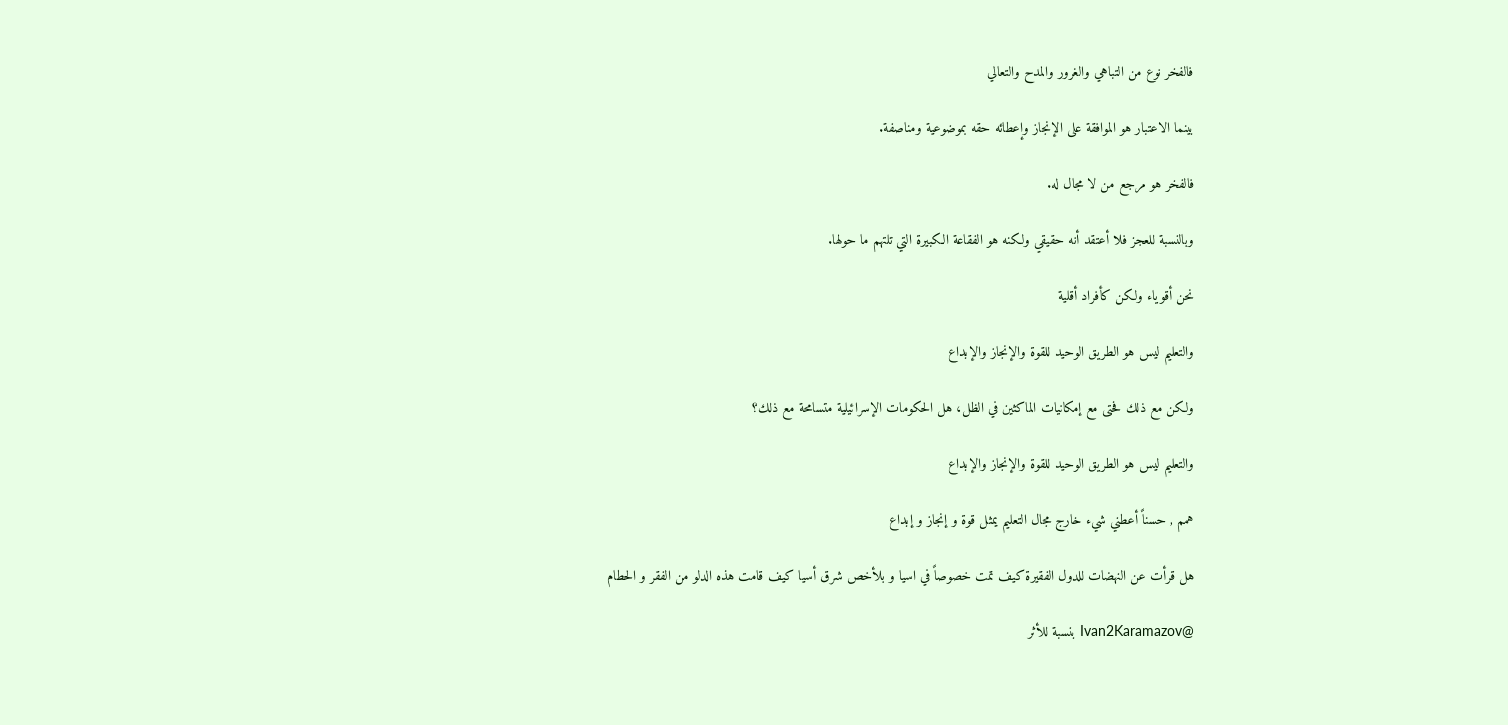فالفخر نوع من التباهي والغرور والمدح والتعالي

بينما الاعتبار هو الموافقة على الإنجاز وإعطائه حقه بموضوعية ومناصفة.

فالفخر هو مرجع من لا مجال له.

وبالنسبة للعجز فلا أعتقد أنه حقيقي ولكنه هو الفقاعة الكبيرة التي تلتهم ما حولها.

نحن أقوياء ولكن كأفراد أقلية

والتعليم ليس هو الطريق الوحيد للقوة والإنجاز والإبداع

ولكن مع ذلك فحتى مع إمكانيات الماكثين في الظل، هل الحكومات الإسرائيلية متسامحة مع ذلك؟

والتعليم ليس هو الطريق الوحيد للقوة والإنجاز والإبداع

همم , حسناً أعطني شيء خارج مجال التعليم يمثل قوة و إنجاز و إبداع

هل قرأت عن النهضات للدول الفقيرة كيف تمت خصوصاً في اسيا و بلأخص شرق أسيا كيف قامت هذه الدلو من الفقر و الحطام

@Ivan2Karamazov بنسبة للأثر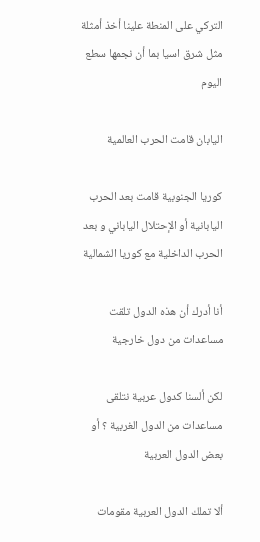التركي على المنطة علينا أخذ أمثلة مثل شرق اسيا بما أن نجمها سطع اليوم

اليابان قامت الحرب العالمية

كوريا الجنوبية قامت بعد الحرب اليابانية أو الإحتلال الياباني و بعد الحرب الداخلية مع كوريا الشمالية

أنا أدرك أن هذه الدول تلقت مساعدات من دول خارجية

لكن ألسنا كدول عربية نتلقى مساعدات من الدول الغربية ؟ أو بعض الدول العربية

ألا تملك الدول العربية مقومات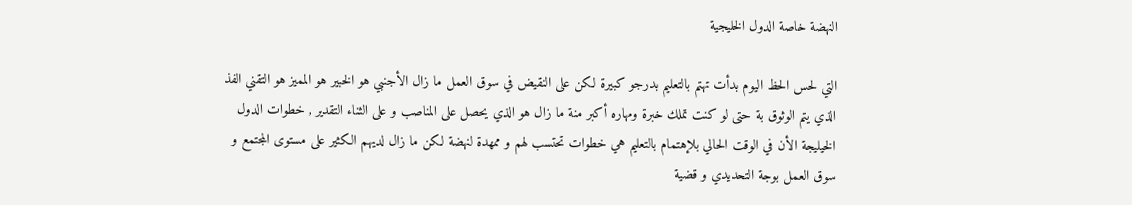النهضة خاصة الدول الخليجية

التي لحس الحظ اليوم بدأت تهتم بالتعليم بدرجو كبيرة لكن على النقيض في سوق العمل ما زال الأجنبي هو الخبير هو المميز هو التقني الفذ الذي يتم الوثوق بة حتى لو كنت تملك خبرة ومهاره أكبر منة ما زال هو الذي يحصل على المناصب و على الثناء التقدير , خطوات الدول الخيليجة الأن في الوقت الحالي بلإهتمام بالتعليم هي خطوات تحتسب لهم و ممهدة لنهضة لكن ما زال لديهم الكثير على مستوى المجتمع و سوق العمل بوجة التحديدي و قضية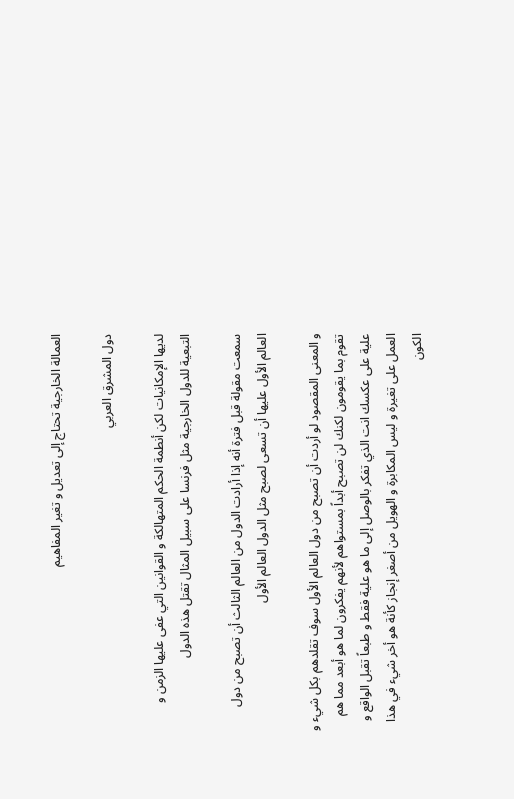العمالة الخارجية تحتاج إلى تعديل و تغير المفاهيم

دول المشرق العربي

لديها الإمكانيات لكن أنطمة الحكم المتهالكة و القوانين التي عفى عليها الزمن و التبعية للدول الخارجية مثل فرنسا على سبيل المثال تقتل هذه الدول

سمعت مقولة قبل فترة أنه إذا أرادت الدول من العالم الثالث أن تصبح من دول العالم الأول عليها أن تسعى لصبح مثل الدول العالم الأول

و المعنى المقصود لو أردت أن تصبح من دول العالم الأول سوف تقلدهم بكل شيء و تقوم بما يقومون لكنك لن تصبح أبداً بمستواهم لأنهم يفكرون لما هو أبعد مما هم علية على عكسك انت الذي تفكر بالوصل إلى ما هو علية فقط و طبعاً تقبل الواقع و العمل على تغيرة و ليس المكابرة و الهويل من أصغر إنجاز كأنة هو أخر شيء في هذا الكون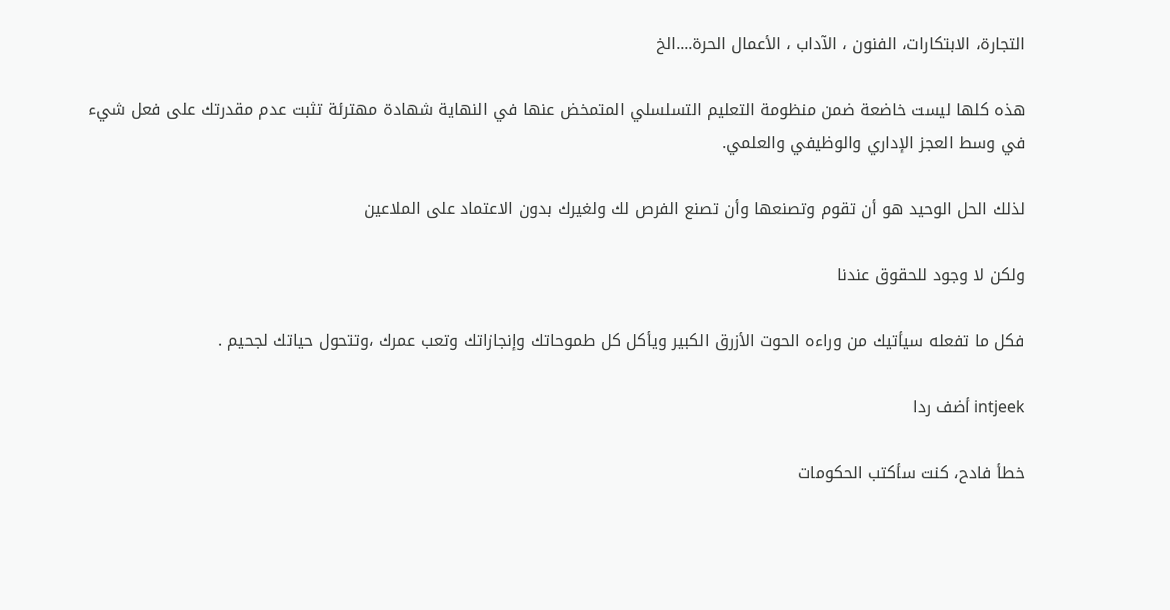التجارة، الابتكارات، الفنون ، الآداب ، الأعمال الحرة....الخ

هذه كلها ليست خاضعة ضمن منظومة التعليم التسلسلي المتمخض عنها في النهاية شهادة مهترئة تثبت عدم مقدرتك على فعل شيء في وسط العجز الإداري والوظيفي والعلمي.

لذلك الحل الوحيد هو أن تقوم وتصنعها وأن تصنع الفرص لك ولغيرك بدون الاعتماد على الملاعين

ولكن لا وجود للحقوق عندنا

فكل ما تفعله سيأتيك من وراءه الحوت الأزرق الكبير ويأكل كل طموحاتك وإنجازاتك وتعب عمرك ،وتتحول حياتك لجحيم .

intjeek أضف ردا

خطأ فادح، كنت سأكتب الحكومات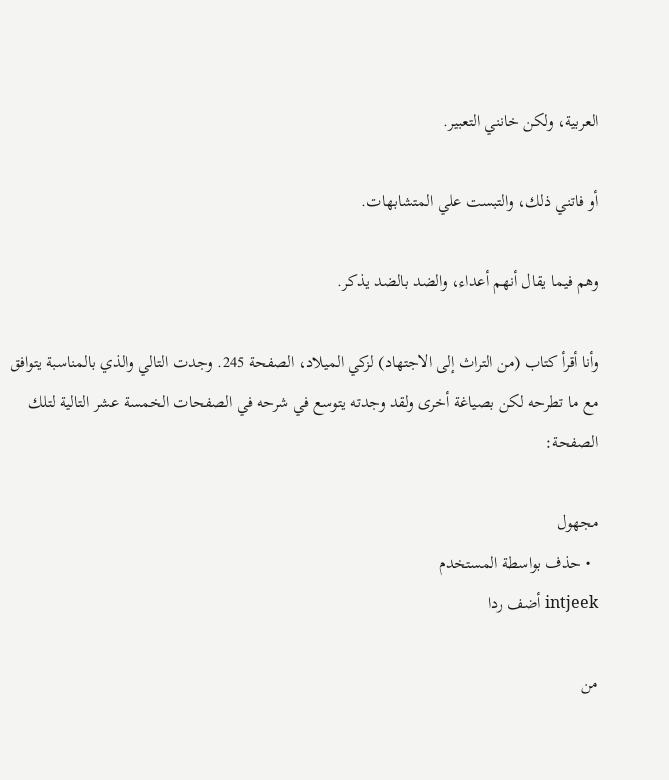العربية، ولكن خانني التعبير.

أو فاتني ذلك، والتبست علي المتشابهات.

وهم فيما يقال أنهم أعداء، والضد بالضد يذكر.

وأنا أقرأ كتاب (من التراث إلى الاجتهاد) لزكي الميلاد، الصفحة 245. وجدت التالي والذي بالمناسبة يتوافق مع ما تطرحه لكن بصياغة أخرى ولقد وجدته يتوسع في شرحه في الصفحات الخمسة عشر التالية لتلك الصفحة:

مجهول
  • حذف بواسطة المستخدم
intjeek أضف ردا

من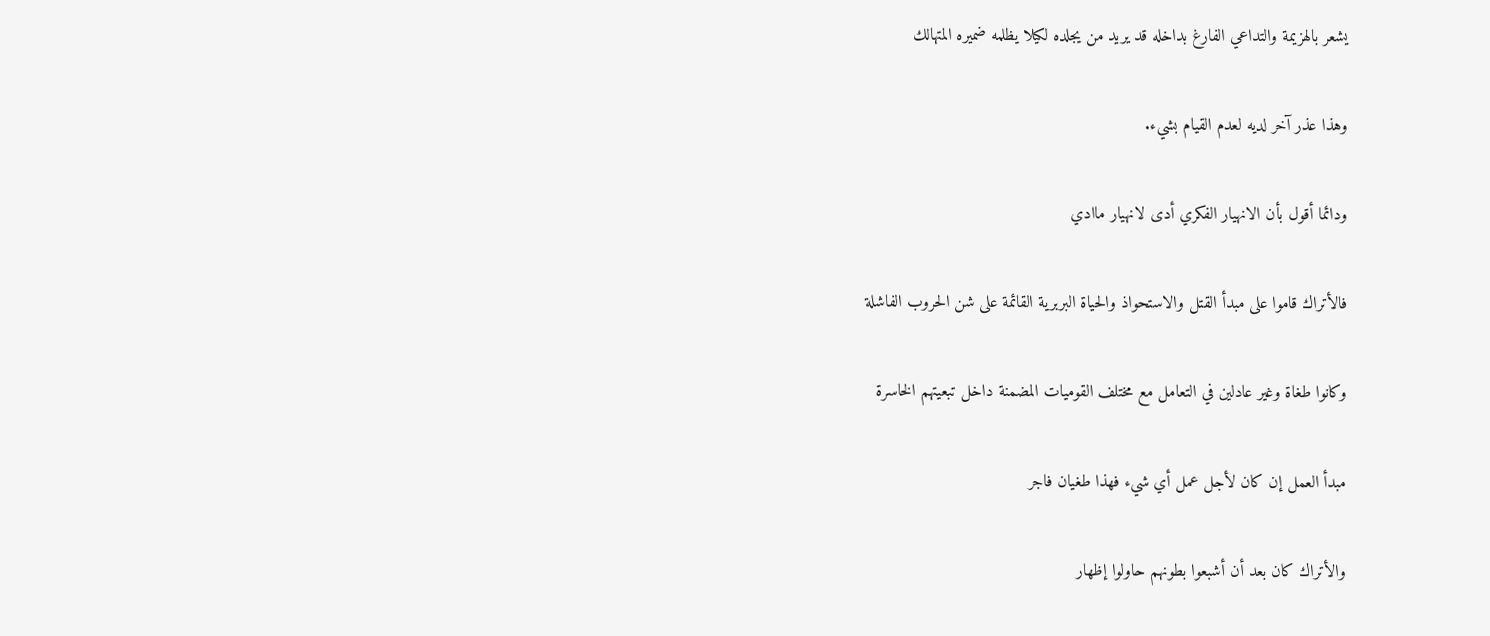يشعر بالهزيمة والتداعي الفارغ بداخله قد يريد من يجلده لكيلا يظلمه ضميره المتهالك

وهذا عذر آخر لديه لعدم القيام بشيء.

ودائما أقول بأن الانهيار الفكري أدى لانهيار ماادي

فالأتراك قاموا على مبدأ القتل والاستحواذ والحياة البربرية القائمة على شن الحروب الفاشلة

وكانوا طغاة وغير عادلين في التعامل مع مختلف القوميات المضمنة داخل تبعيتهم الخاسرة

مبدأ العمل إن كان لأجل عمل أي شيء فهذا طغيان فاجر

والأتراك كان بعد أن أشبعوا بطونهم حاولوا إظهار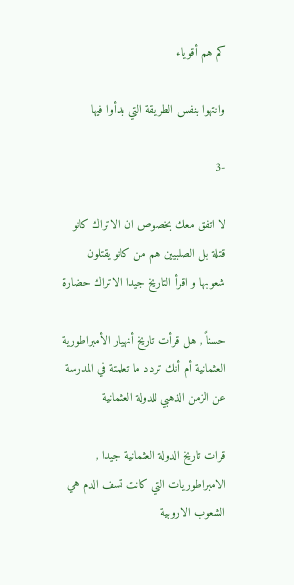كم هم أقوياء

وانتهوا بنفس الطريقة التي بدأوا فيها

-3

لا اتفق معك بخصوص ان الاتراك كانو قتلة بل الصلبيين هم من كانو يقتلون شعوبها و اقرأ التاريخ جيدا الاتراك حضارة

حسناً , هل قرأت تاريخ أنهيار الأمبراطورية العثمانية أم أنك تردد ما تعلمتة في المدرسة عن الزمن الذهبي للدولة العثمانية

قرات تاريخ الدولة العثمانية جيدا , الامبراطوريات التي كانت تسف الدم هي الشعوب الاروبية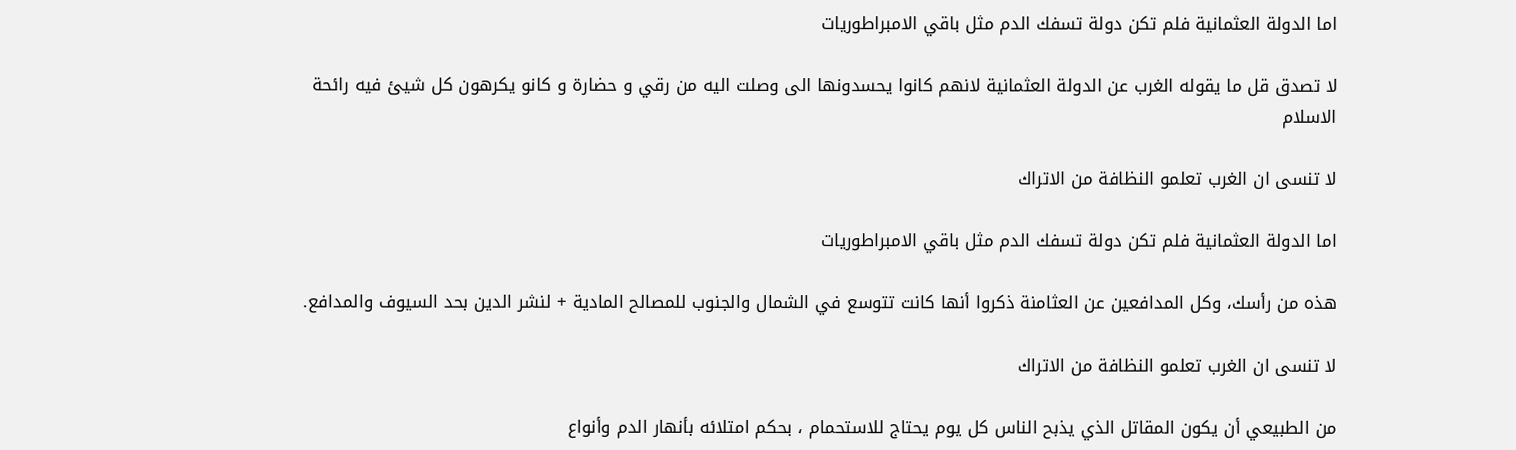اما الدولة العثمانية فلم تكن دولة تسفك الدم مثل باقي الامبراطوريات

لا تصدق قل ما يقوله الغرب عن الدولة العثمانية لانهم كانوا يحسدونها الى وصلت اليه من رقي و حضارة و كانو يكرهون كل شيئ فيه رائحة الاسلام

لا تنسى ان الغرب تعلمو النظافة من الاتراك

اما الدولة العثمانية فلم تكن دولة تسفك الدم مثل باقي الامبراطوريات

هذه من رأسك، وكل المدافعين عن العثامنة ذكروا أنها كانت تتوسع في الشمال والجنوب للمصالح المادية + لنشر الدين بحد السيوف والمدافع.

لا تنسى ان الغرب تعلمو النظافة من الاتراك

من الطبيعي أن يكون المقاتل الذي يذبح الناس كل يوم يحتاج للاستحمام ، بحكم امتلائه بأنهار الدم وأنواع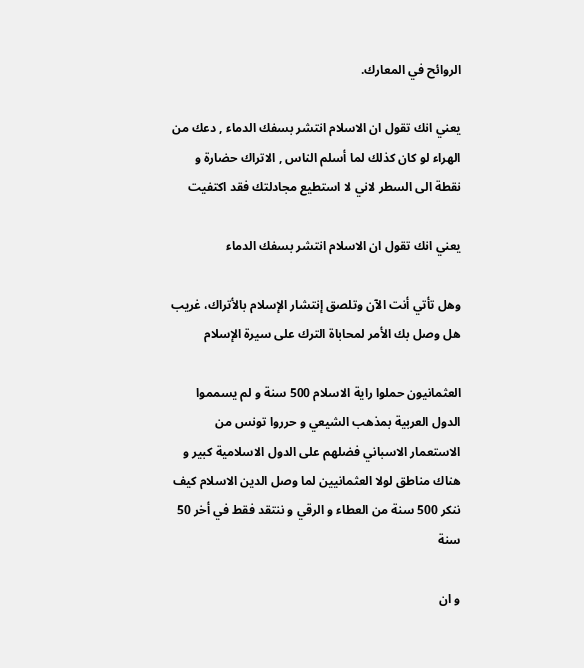الروائح في المعارك.

يعني انك تقول ان الاسلام انتشر بسفك الدماء , دعك من الهراء لو كان كذلك لما أسلم الناس , الاتراك حضارة و نقطة الى السطر لاني لا استطيع مجادلتك فقد اكتفيت

يعني انك تقول ان الاسلام انتشر بسفك الدماء

وهل تأتي أنت الآن وتلصق إنتشار الإسلام بالأتراك، غريب هل وصل بك الأمر لمحاباة الترك على سيرة الإسلام

العثمانيون حملوا راية الاسلام 500 سنة و لم يسمموا الدول العربية بمذهب الشيعي و حرروا تونس من الاستعمار الاسباني فضلهم على الدول الاسلامية كبير و هناك مناطق لولا العثمانيين لما وصل الدين الاسلام كيف ننكر 500 سنة من العطاء و الرقي و ننتقد فقط في أخر 50 سنة

و ان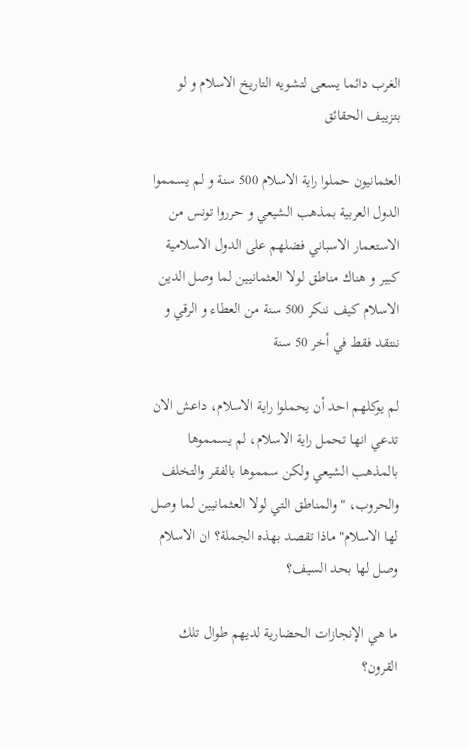الغرب دائما يسعى لتشويه التاريخ الاسلام و لو بتزييف الحقائق

العثمانيون حملوا راية الاسلام 500 سنة و لم يسمموا الدول العربية بمذهب الشيعي و حرروا تونس من الاستعمار الاسباني فضلهم على الدول الاسلامية كبير و هناك مناطق لولا العثمانيين لما وصل الدين الاسلام كيف ننكر 500 سنة من العطاء و الرقي و ننتقد فقط في أخر 50 سنة

لم يوكلهم احد أن يحملوا راية الاسلام، داعش الان تدعي انها تحمل راية الاسلام، لم يسمموها بالمذهب الشيعي ولكن سمموها بالفقر والتخلف والحروب، "والمناطق التي لولا العثمانيين لما وصل لها الاسلام" ماذا تقصد بهذه الجملة؟ ان الاسلام وصل لها بحد السيف؟

ما هي الإنجازات الحضارية لديهم طوال تلك القرون؟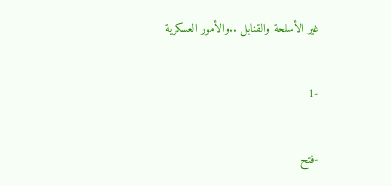غير الأسلحة والقنابل ..والأمور العسكرية

-1

-فتح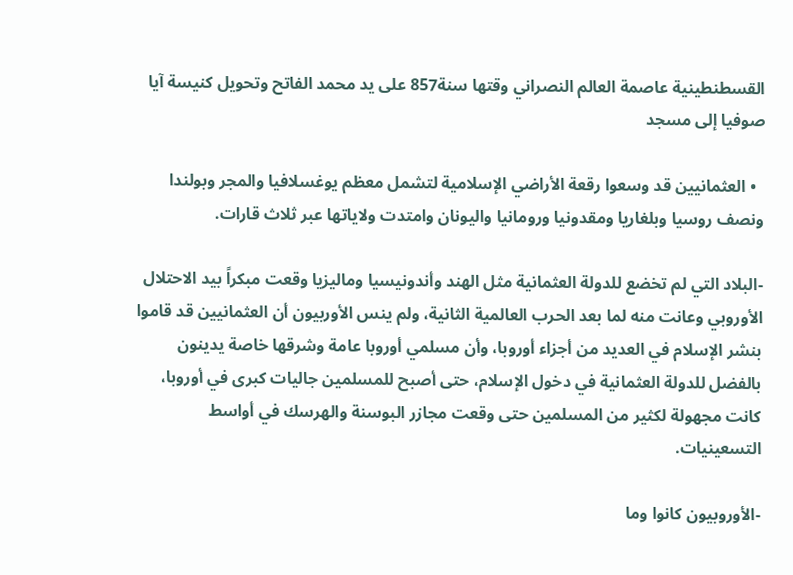القسطنطينية عاصمة العالم النصراني وقتها سنة857 على يد محمد الفاتح وتحويل كنيسة آيا صوفيا إلى مسجد

  • العثمانيين قد وسعوا رقعة الأراضي الإسلامية لتشمل معظم يوغسلافيا والمجر وبولندا ونصف روسيا وبلغاريا ومقدونيا ورومانيا واليونان وامتدت ولاياتها عبر ثلاث قارات.

-البلاد التي لم تخضع للدولة العثمانية مثل الهند وأندونيسيا وماليزيا وقعت مبكراً بيد الاحتلال الأوروبي وعانت منه لما بعد الحرب العالمية الثانية، ولم ينس الأوربيون أن العثمانيين قد قاموا بنشر الإسلام في العديد من أجزاء أوروبا، وأن مسلمي أوروبا عامة وشرقها خاصة يدينون بالفضل للدولة العثمانية في دخول الإسلام، حتى أصبح للمسلمين جاليات كبرى في أوروبا، كانت مجهولة لكثير من المسلمين حتى وقعت مجازر البوسنة والهرسك في أواسط التسعينيات.

-الأوروبيون كانوا وما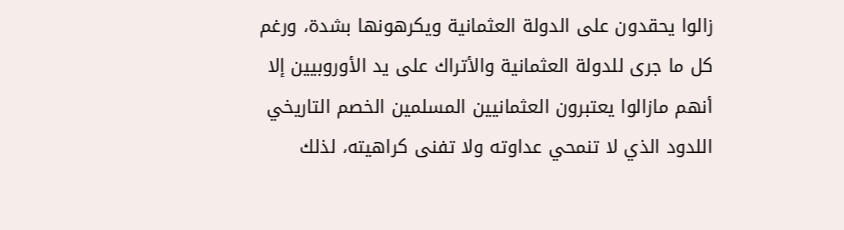زالوا يحقدون على الدولة العثمانية ويكرهونها بشدة، ورغم كل ما جرى للدولة العثمانية والأتراك على يد الأوروبيين إلا أنهم مازالوا يعتبرون العثمانيين المسلمين الخصم التاريخي اللدود الذي لا تنمحي عداوته ولا تفنى كراهيته، لذلك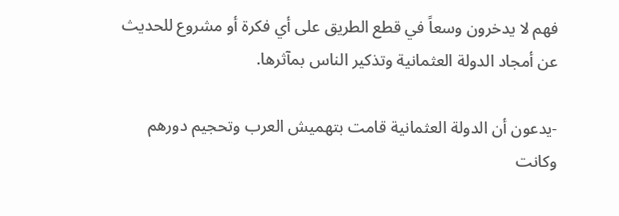فهم لا يدخرون وسعاً في قطع الطريق على أي فكرة أو مشروع للحديث عن أمجاد الدولة العثمانية وتذكير الناس بمآثرها.

-يدعون أن الدولة العثمانية قامت بتهميش العرب وتحجيم دورهم وكانت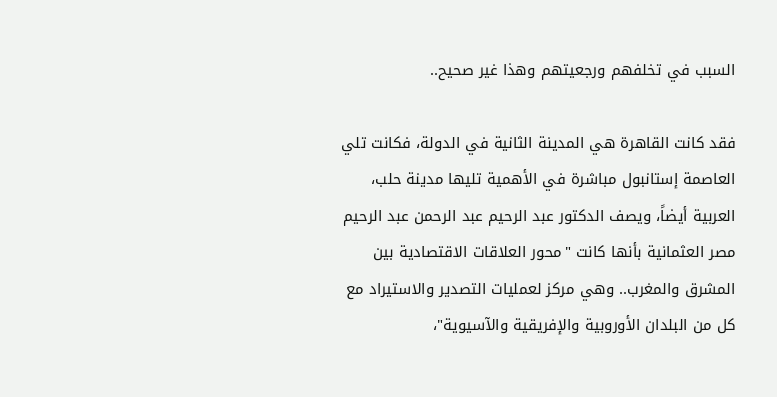السبب في تخلفهم ورجعيتهم وهذا غير صحيح..

فقد كانت القاهرة هي المدينة الثانية في الدولة، فكانت تلي العاصمة إستانبول مباشرة في الأهمية تليها مدينة حلب، العربية أيضاً، ويصف الدكتور عبد الرحيم عبد الرحمن عبد الرحيم مصر العثمانية بأنها كانت "محور العلاقات الاقتصادية بين المشرق والمغرب.. وهي مركز لعمليات التصدير والاستيراد مع كل من البلدان الأوروبية والإفريقية والآسيوية"،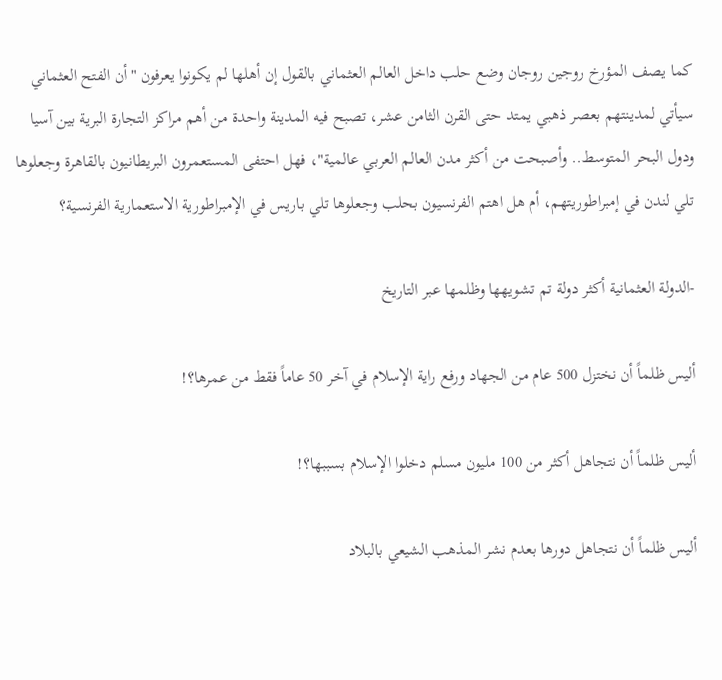كما يصف المؤرخ روجين روجان وضع حلب داخل العالم العثماني بالقول إن أهلها لم يكونوا يعرفون "أن الفتح العثماني سيأتي لمدينتهم بعصر ذهبي يمتد حتى القرن الثامن عشر، تصبح فيه المدينة واحدة من أهم مراكز التجارة البرية بين آسيا ودول البحر المتوسط.. وأصبحت من أكثر مدن العالم العربي عالمية"، فهل احتفى المستعمرون البريطانيون بالقاهرة وجعلوها تلي لندن في إمبراطوريتهم، أم هل اهتم الفرنسيون بحلب وجعلوها تلي باريس في الإمبراطورية الاستعمارية الفرنسية؟

-الدولة العثمانية أكثر دولة تم تشويهها وظلمها عبر التاريخ

أليس ظلماً أن نختزل 500 عام من الجهاد ورفع راية الإسلام في آخر 50 عاماً فقط من عمرها؟!

أليس ظلماً أن نتجاهل أكثر من 100 مليون مسلم دخلوا الإسلام بسببها؟!

أليس ظلماً أن نتجاهل دورها بعدم نشر المذهب الشيعي بالبلاد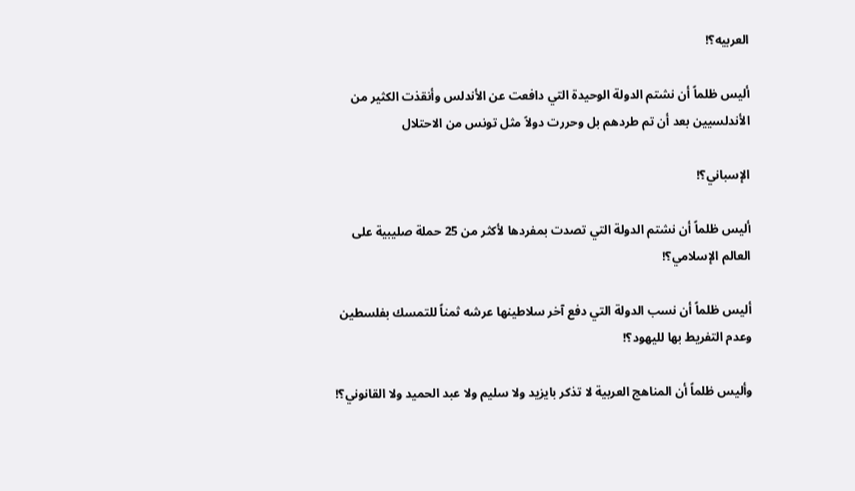العربيه؟!

أليس ظلماً أن نشتم الدولة الوحيدة التي دافعت عن الأندلس وأنقذت الكثير من الأندلسيين بعد أن تم طردهم بل وحررت دولاً مثل تونس من الاحتلال

الإسباني؟!

أليس ظلماً أن نشتم الدولة التي تصدت بمفردها لأكثر من 25 حملة صليبية على العالم الإسلامي؟!

أليس ظلماً أن نسب الدولة التي دفع آخر سلاطينها عرشه ثمناً للتمسك بفلسطين وعدم التفريط بها لليهود؟!

وأليس ظلماً أن المناهج العربية لا تذكر بايزيد ولا سليم ولا عبد الحميد ولا القانوني؟!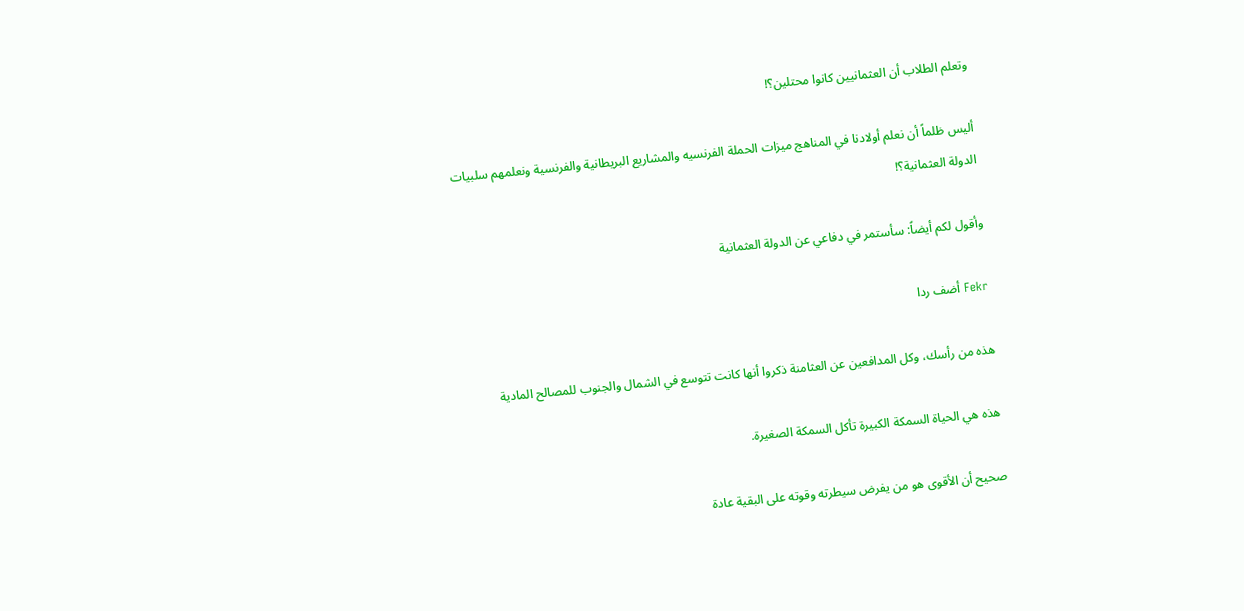وتعلم الطلاب أن العثمانيين كانوا محتلين؟!

أليس ظلماً أن نعلم أولادنا في المناهج ميزات الحملة الفرنسيه والمشاريع البريطانية والفرنسية ونعلمهم سلبيات الدولة العثمانية؟!

وأقول لكم أيضاً: سأستمر في دفاعي عن الدولة العثمانية

Fekr أضف ردا

هذه من رأسك، وكل المدافعين عن العثامنة ذكروا أنها كانت تتوسع في الشمال والجنوب للمصالح المادية

هذه هي الحياة السمكة الكبيرة تأكل السمكة الصغيرة.

صحيح أن الأقوى هو من يفرض سيطرته وقوته على البقية عادة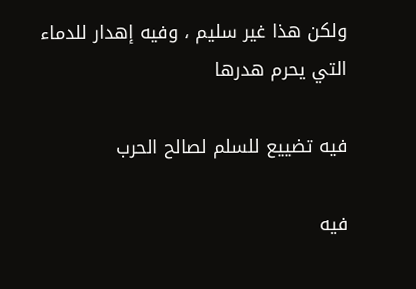ولكن هذا غير سليم ، وفيه إهدار للدماء التي يحرم هدرها

فيه تضييع للسلم لصالح الحرب

فيه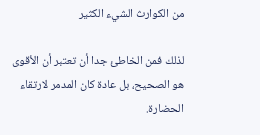من الكوارث الشيء الكثير

لذلك فمن الخاطئ جدا أن تعتبر أن الأقوى هو الصحيح، بل عادة كان المدمر لارتقاء الحضارة.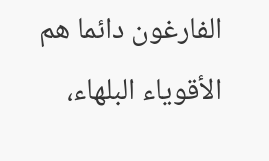الفارغون دائما هم الأقوياء البلهاء،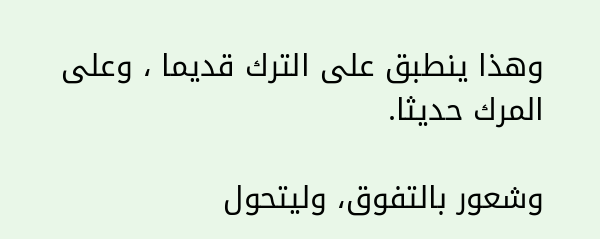وهذا ينطبق على الترك قديما ، وعلى المرك حديثا.

وشعور بالتفوق، وليتحول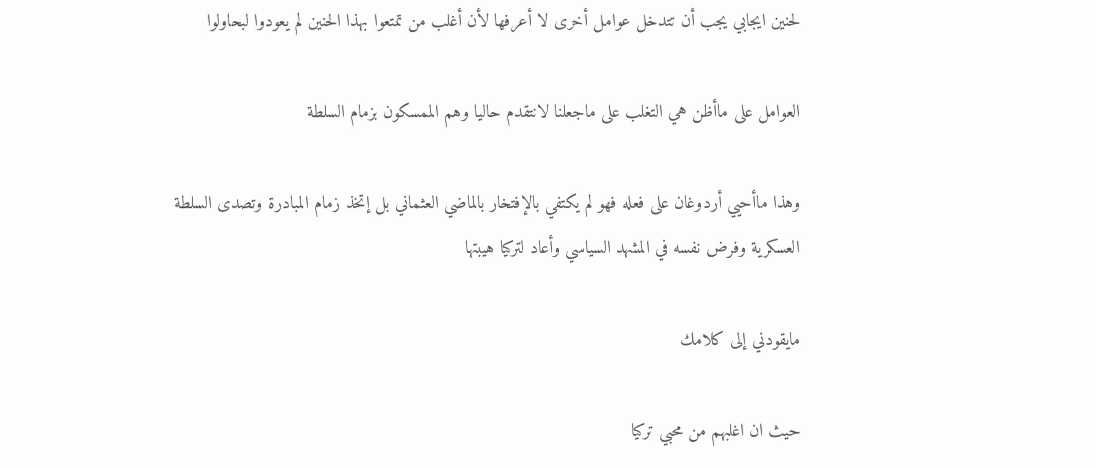لحنين ايجابي يجب أن تتدخل عوامل أخرى لا أعرفها لأن أغلب من تمتعوا بهذا الحنين لم يعودوا لبحاولوا

العوامل على ماأظن هي التغلب على ماجعلنا لانتقدم حاليا وهم الممسكون بزمام السلطة

وهذا ماأحيي أردوغان على فعله فهو لم يكتفي بالإفتخار بالماضي العثماني بل إتخذ زمام المبادرة وتصدى السلطة العسكرية وفرض نفسه في المشهد السياسي وأعاد لتركيا هيبتها

مايقودني إلى كلامك

حيث ان اغلبهم من محبي تركيا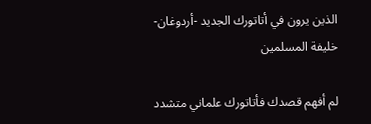الذين يرون في أتاتورك الجديد -أردوغان- خليفة المسلمين

لم أفهم قصدك فأتاتورك علماني متشدد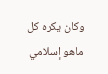وكان يكره كل ماهو إسلامي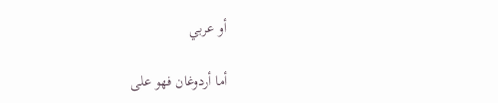أو عربي

أما أردوغان فهو على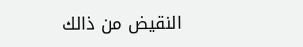النقيض من ذالك